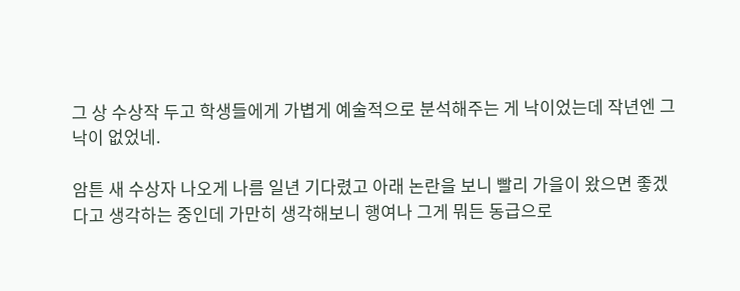그 상 수상작 두고 학생들에게 가볍게 예술적으로 분석해주는 게 낙이었는데 작년엔 그낙이 없었네.

암튼 새 수상자 나오게 나름 일년 기다렸고 아래 논란을 보니 빨리 가을이 왔으면 좋겠다고 생각하는 중인데 가만히 생각해보니 행여나 그게 뭐든 동급으로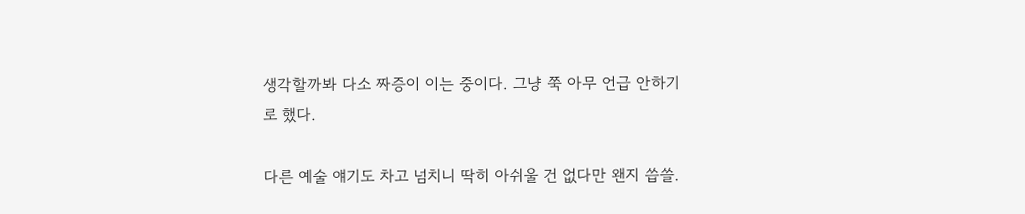생각할까봐 다소 짜증이 이는 중이다. 그냥 쭉 아무 언급 안하기로 했다.

다른 예술 얘기도 차고 넘치니 딱히 아쉬울 건 없다만 왠지 씁쓸.